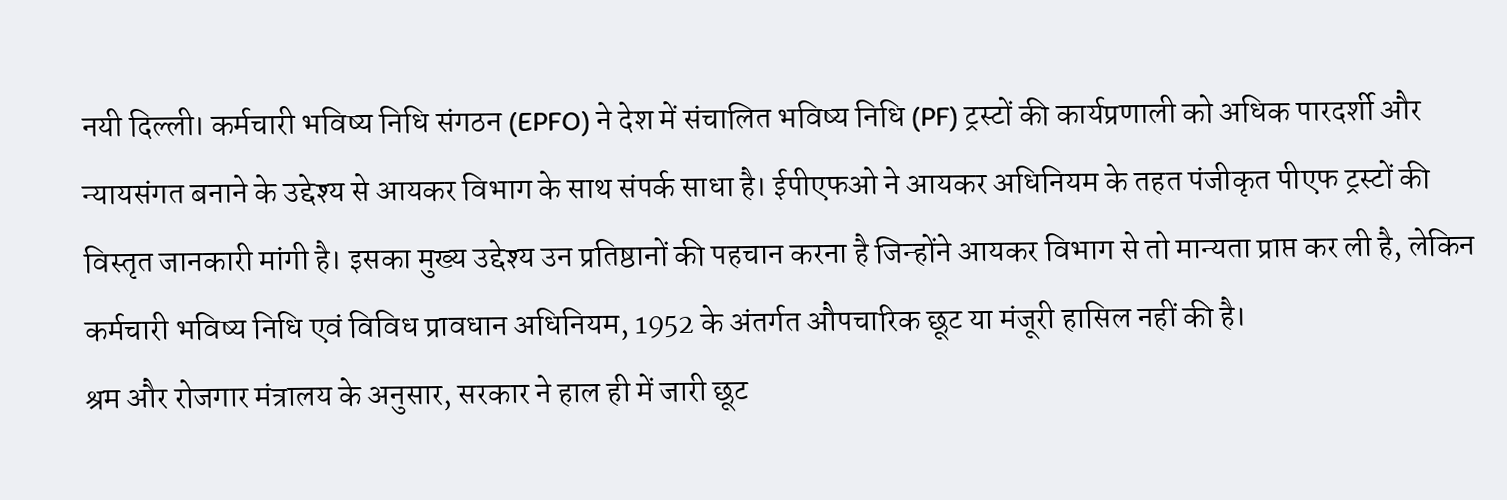नयी दिल्ली। कर्मचारी भविष्य निधि संगठन (EPFO) ने देश में संचालित भविष्य निधि (PF) ट्रस्टों की कार्यप्रणाली को अधिक पारदर्शी और न्यायसंगत बनाने के उद्देश्य से आयकर विभाग के साथ संपर्क साधा है। ईपीएफओ ने आयकर अधिनियम के तहत पंजीकृत पीएफ ट्रस्टों की विस्तृत जानकारी मांगी है। इसका मुख्य उद्देश्य उन प्रतिष्ठानों की पहचान करना है जिन्होंने आयकर विभाग से तो मान्यता प्राप्त कर ली है, लेकिन कर्मचारी भविष्य निधि एवं विविध प्रावधान अधिनियम, 1952 के अंतर्गत औपचारिक छूट या मंजूरी हासिल नहीं की है।
श्रम और रोजगार मंत्रालय के अनुसार, सरकार ने हाल ही में जारी छूट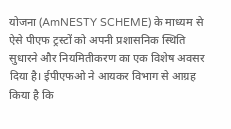योजना (AmNESTY SCHEME) के माध्यम से ऐसे पीएफ ट्रस्टों को अपनी प्रशासनिक स्थिति सुधारने और नियमितीकरण का एक विशेष अवसर दिया है। ईपीएफओ ने आयकर विभाग से आग्रह किया है कि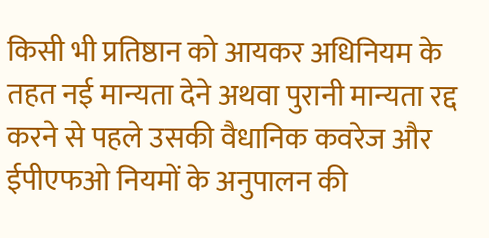किसी भी प्रतिष्ठान को आयकर अधिनियम के तहत नई मान्यता देने अथवा पुरानी मान्यता रद्द करने से पहले उसकी वैधानिक कवरेज और ईपीएफओ नियमों के अनुपालन की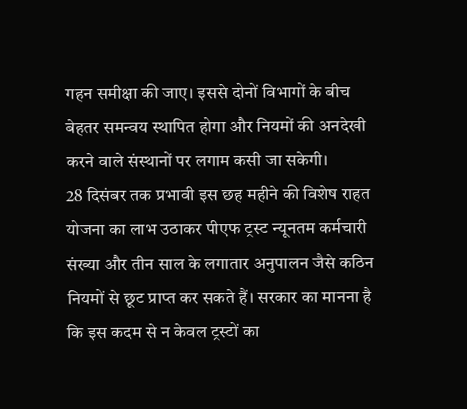गहन समीक्षा की जाए। इससे दोनों विभागों के बीच बेहतर समन्वय स्थापित होगा और नियमों की अनदेखी करने वाले संस्थानों पर लगाम कसी जा सकेगी।
28 दिसंबर तक प्रभावी इस छह महीने की विशेष राहत योजना का लाभ उठाकर पीएफ ट्रस्ट न्यूनतम कर्मचारी संख्या और तीन साल के लगातार अनुपालन जैसे कठिन नियमों से छूट प्राप्त कर सकते हैं। सरकार का मानना है कि इस कदम से न केवल ट्रस्टों का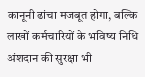कानूनी ढांचा मजबूत होगा, बल्कि लाखों कर्मचारियों के भविष्य निधि अंशदान की सुरक्षा भी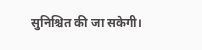सुनिश्चित की जा सकेगी।